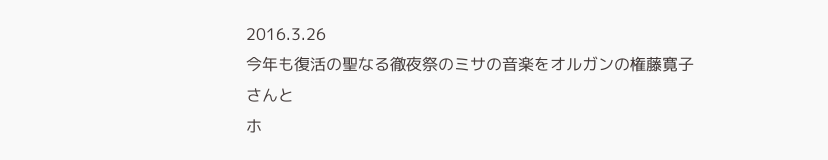2016.3.26
今年も復活の聖なる徹夜祭のミサの音楽をオルガンの権藤寛子さんと
ホ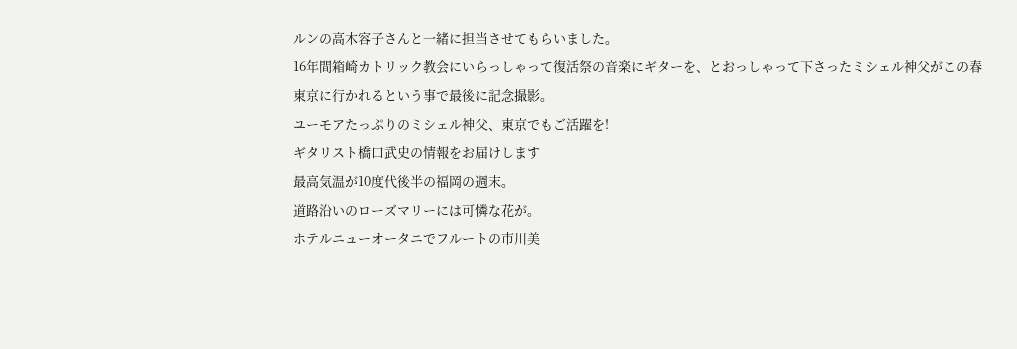ルンの高木容子さんと一緒に担当させてもらいました。
16年間箱崎カトリック教会にいらっしゃって復活祭の音楽にギターを、とおっしゃって下さったミシェル神父がこの春東京に行かれるという事で最後に記念撮影。
ユーモアたっぷりのミシェル神父、東京でもご活躍を!
ギタリスト橋口武史の情報をお届けします
最高気温が10度代後半の福岡の週末。
道路沿いのローズマリーには可憐な花が。
ホテルニューオータニでフルートの市川美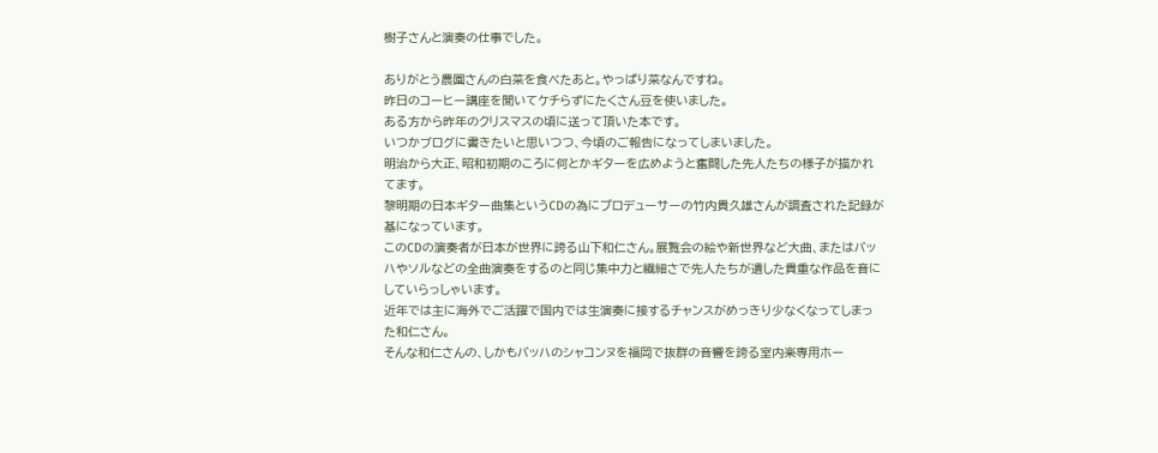樹子さんと演奏の仕事でした。

ありがとう農園さんの白菜を食べたあと。やっぱり菜なんですね。
昨日のコーヒー講座を聞いてケチらずにたくさん豆を使いました。
ある方から昨年のクリスマスの頃に送って頂いた本です。
いつかブログに書きたいと思いつつ、今頃のご報告になってしまいました。
明治から大正、昭和初期のころに何とかギターを広めようと奮闘した先人たちの様子が描かれてます。
黎明期の日本ギター曲集というCDの為にプロデューサーの竹内貴久雄さんが調査された記録が基になっています。
このCDの演奏者が日本が世界に誇る山下和仁さん。展覧会の絵や新世界など大曲、またはバッハやソルなどの全曲演奏をするのと同じ集中力と繊細さで先人たちが遺した貴重な作品を音にしていらっしゃいます。
近年では主に海外でご活躍で国内では生演奏に接するチャンスがめっきり少なくなってしまった和仁さん。
そんな和仁さんの、しかもバッハのシャコンヌを福岡で抜群の音響を誇る室内楽専用ホー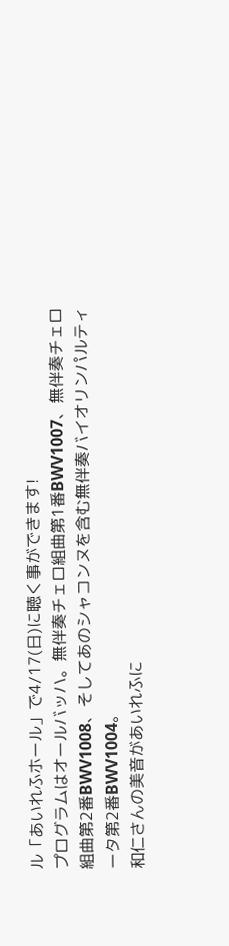ル「あいれふホール」で4/17(日)に聴く事ができます!
プログラムはオールバッハ。無伴奏チェロ組曲第1番BWV1007、無伴奏チェロ組曲第2番BWV1008、そしてあのシャコンヌを含む無伴奏バイオリンパルティータ第2番BWV1004。
和仁さんの美音があいれふに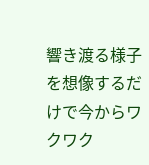響き渡る様子を想像するだけで今からワクワク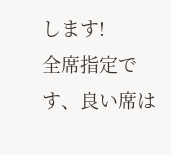します!
全席指定です、良い席は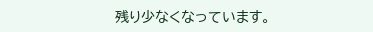残り少なくなっています。